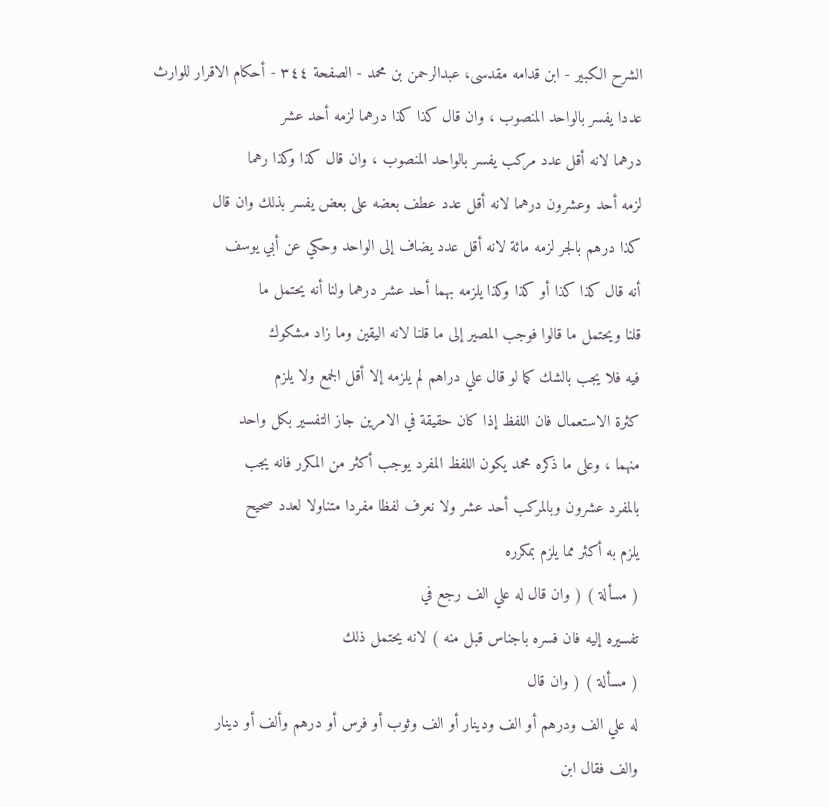الشرح الکبير - ابن قدامه مقدسی، عبدالرحمن بن محمد - الصفحة ٣٤٤ - أحكام الاقرار للوارث
عددا يفسر بالواحد المنصوب ، وان قال كذا كذا درهما لزمه أحد عشر
درهما لانه أقل عدد مركب يفسر بالواحد المنصوب ، وان قال كذا وكذا رهما
لزمه أحد وعشرون درهما لانه أقل عدد عطف بعضه على بعض يفسر بذلك وان قال
كذا درهم بالجر لزمه مائة لانه أقل عدد يضاف إلى الواحد وحكي عن أبي يوسف
أنه قال كذا كذا أو كذا وكذا يلزمه بهما أحد عشر درهما ولنا أنه يحتمل ما
قلنا ويحتمل ما قالوا فوجب المصير إلى ما قلنا لانه اليقين وما زاد مشكوك
فيه فلا يجب بالشك كما لو قال علي دراهم لم يلزمه إلا أقل الجمع ولا يلزم
كثرة الاستعمال فان اللفظ إذا كان حقيقة في الامرين جاز التفسير بكل واحد
منهما ، وعلى ما ذكره محمد يكون اللفظ المفرد يوجب أكثر من المكرر فانه يجب
بالمفرد عشرون وبالمركب أحد عشر ولا نعرف لفظا مفردا متناولا لعدد صحيح
يلزم به أكثر مما يلزم بمكرره
( مسألة ) ( وان قال له علي الف رجع في
تفسيره إليه فان فسره باجناس قبل منه ) لانه يحتمل ذلك
( مسألة ) ( وان قال
له علي الف ودرهم أو الف ودينار أو الف وثوب أو فرس أو درهم وألف أو دينار
والف فقال ابن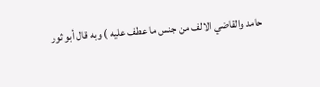حامد والقاضي الالف من جنس ما عطف عليه ) وبه قال أبو ثور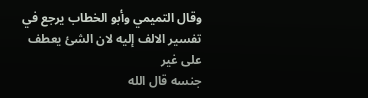وقال التميمي وأبو الخطاب يرجع في تفسير الالف إليه لان الشئ يعطف على غير
جنسه قال الله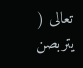تعالى ( يتربصن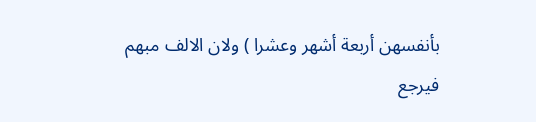بأنفسهن أربعة أشهر وعشرا ) ولان الالف مبهم
فيرجع